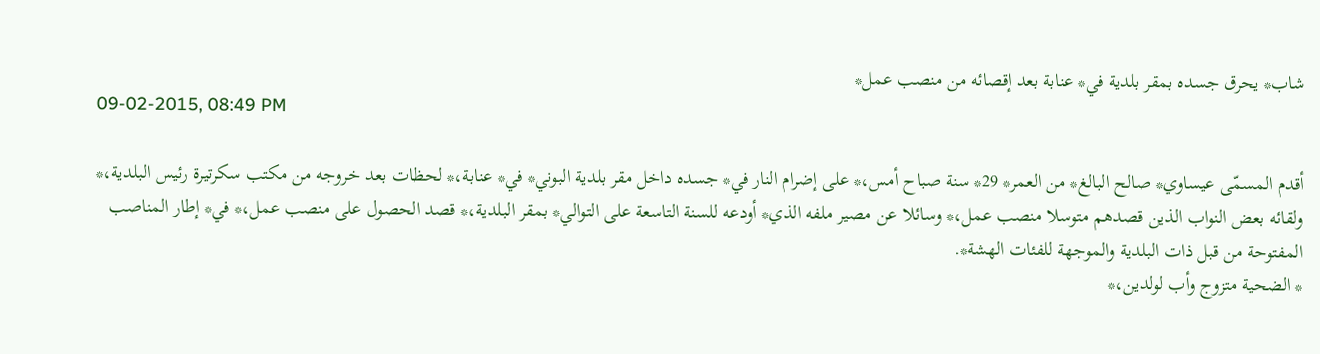شاب* يحرق جسده بمقر بلدية في* عنابة بعد إقصائه من منصب عمل*
09-02-2015, 08:49 PM

أقدم المسمّى عيساوي* صالح البالغ* من العمر* 29* سنة صباح أمس،* على إضرام النار في* جسده داخل مقر بلدية البوني* في* عنابة،* لحظات بعد خروجه من مكتب سكرتيرة رئيس البلدية،* ولقائه بعض النواب الذين قصدهم متوسلا منصب عمل،* وسائلا عن مصير ملفه الذي* أودعه للسنة التاسعة على التوالي* بمقر البلدية،* قصد الحصول على منصب عمل،* في* إطار المناصب المفتوحة من قبل ذات البلدية والموجهة للفئات الهشة*.
* الضحية متزوج وأب لولدين،*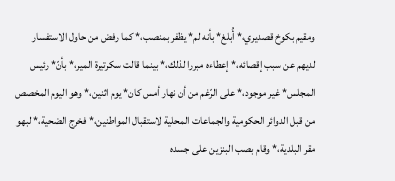ومقيم بكوخ قصديري،* أُبلغ* بأنه لم* يظفر بمنصب،* كما رفض من حاول الاستفسار لديهم عن سبب إقصائه،* إعطاءه مبررا لذلك،* بينما قالت سكرتيرة المير،* بأنّ* رئيس المجلس* غير موجود،* على الرّغم من أن نهار أمس كان* يوم اثنين،* وهو اليوم المخصص من قبل الدوائر الحكومية والجماعات المحلية لاستقبال المواطنين،* فخرج الضحية،* لبهو مقر البلدية،* وقام بصب البنزين على جسده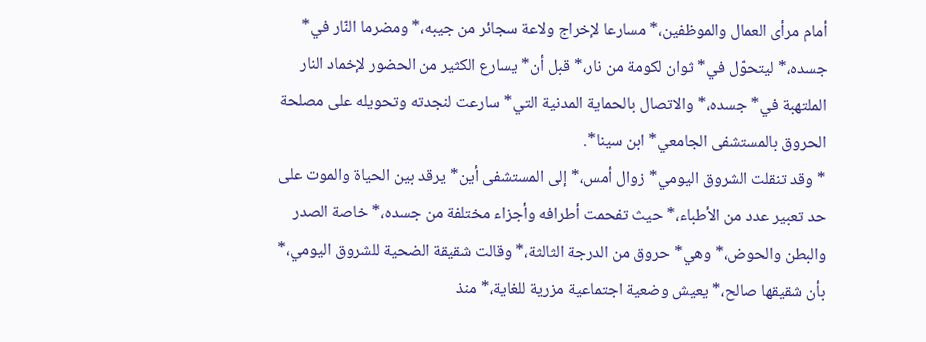أمام مرأى العمال والموظفين،* مسارعا لإخراج ولاعة سجائر من جيبه،* ومضرما النّار في* جسده،* ليتحوّل في* ثوان لكومة من نار،* قبل أن* يسارع الكثير من الحضور لإخماد النار الملتهبة في* جسده،* والاتصال بالحماية المدنية التي* سارعت لنجدته وتحويله على مصلحة الحروق بالمستشفى الجامعي* ابن سينا*.
* وقد تنقلت الشروق اليومي* زوال أمس،* إلى المستشفى أين* يرقد بين الحياة والموت على حد تعبير عدد من الأطباء،* حيث تفحمت أطرافه وأجزاء مختلفة من جسده،* خاصة الصدر والبطن والحوض،* وهي* حروق من الدرجة الثالثة،* وقالت شقيقة الضحية للشروق اليومي،* بأن شقيقها صالح،* يعيش وضعية اجتماعية مزرية للغاية،* منذ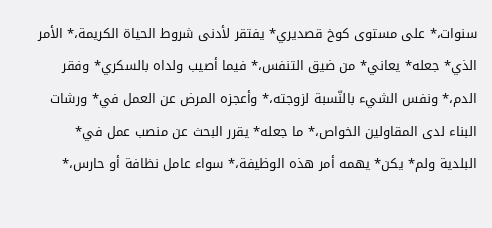سنوات،* على مستوى كوخ قصديري* يفتقر لأدنى شروط الحياة الكريمة،* الأمر الذي* جعله* يعاني* من ضيق التنفس،* فيما أصيب ولداه بالسكري* وفقر الدم،* ونفس الشيء بالنّسبة لزوجته،* وأعجزه المرض عن العمل في* ورشات البناء لدى المقاولين الخواص،* ما جعله* يقرر البحث عن منصب عمل في* البلدية ولم* يكن* يهمه أمر هذه الوظيفة،* سواء عامل نظافة أو حارس،*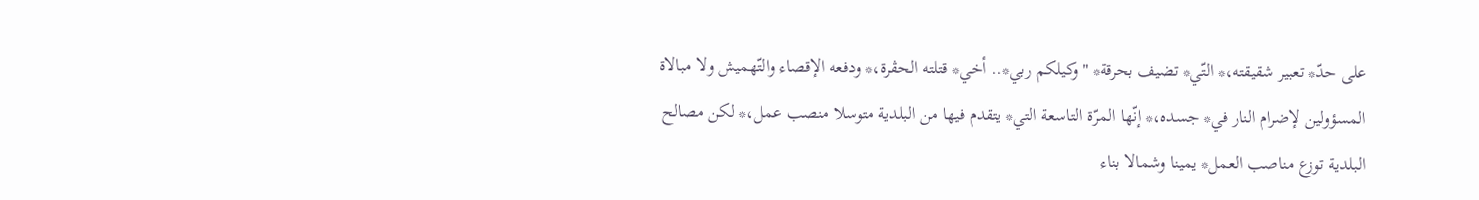على حدّ* تعبير شقيقته،* التّي* تضيف بحرقة* "وكيلكم ربي*.. أخي* قتلته الحڤرة،* ودفعه الإقصاء والتّهميش ولا مبالاة المسؤولين لإضرام النار في* جسده،* إنّها المرّة التاسعة التي* يتقدم فيها من البلدية متوسلا منصب عمل،* لكن مصالح البلدية توزع مناصب العمل* يمينا وشمالا بناء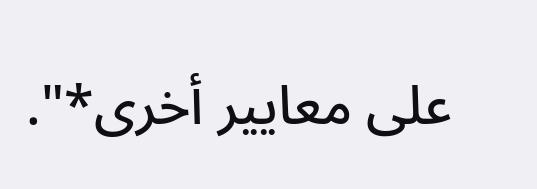على معايير أخرى*".